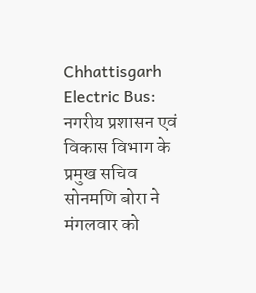Chhattisgarh Electric Bus: नगरीय प्रशासन एवं विकास विभाग के प्रमुख सचिव सोनमणि बोरा ने मंगलवार को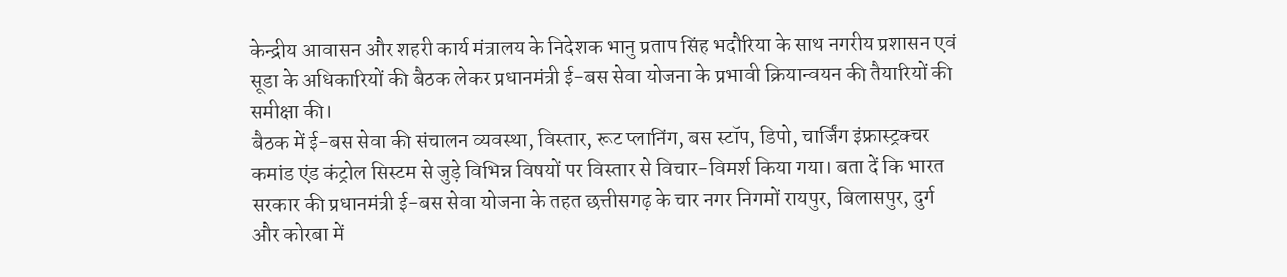केन्द्रीय आवासन और शहरी कार्य मंत्रालय के निदेशक भानु प्रताप सिंह भदौरिया के साथ नगरीय प्रशासन एवं सूडा के अधिकारियों की बैठक लेकर प्रधानमंत्री ई-बस सेवा योजना के प्रभावी क्रियान्वयन की तैयारियों की समीक्षा की।
बैठक में ई-बस सेवा की संचालन व्यवस्था, विस्तार, रूट प्लानिंग, बस स्टॉप, डिपो, चार्जिंग इंफ्रास्ट्रक्चर कमांड एंड कंट्रोल सिस्टम से जुड़े विभिन्न विषयों पर विस्तार से विचार-विमर्श किया गया। बता दें कि भारत सरकार की प्रधानमंत्री ई-बस सेवा योजना के तहत छत्तीसगढ़ के चार नगर निगमों रायपुर, बिलासपुर, दुर्ग और कोरबा में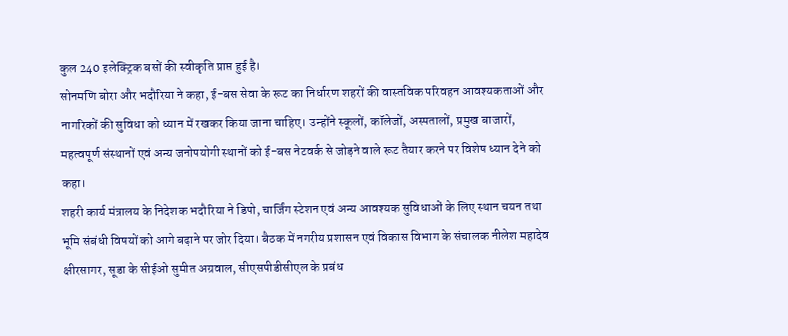कुल 240 इलेक्ट्रिक बसों की स्वीकृति प्राप्त हुई है।
सोनमणि बोरा और भदौरिया ने कहा, ई-बस सेवा के रूट का निर्धारण शहरों की वास्तविक परिवहन आवश्यकताओं और नागरिकों की सुविधा को ध्यान में रखकर किया जाना चाहिए। उन्होंने स्कूलों, कॉलेजों, अस्पतालों, प्रमुख बाजारों, महत्वपूर्ण संस्थानों एवं अन्य जनोपयोगी स्थानों को ई-बस नेटवर्क से जोड़ने वाले रूट तैयार करने पर विशेष ध्यान देने को कहा।
शहरी कार्य मंत्रालय के निदेशक भदौरिया ने डिपो, चार्जिंग स्टेशन एवं अन्य आवश्यक सुविधाओं के लिए स्थान चयन तथा भूमि संबंधी विषयों को आगे बढ़ाने पर जोर दिया। बैठक में नगरीय प्रशासन एवं विकास विभाग के संचालक नीलेश महादेव क्षीरसागर, सूडा के सीईओ सुमीत अग्रवाल, सीएसपीडीसीएल के प्रबंध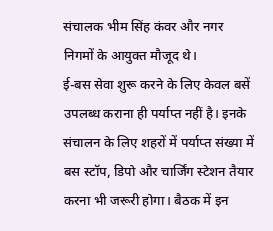संचालक भीम सिंह कंवर और नगर निगमों के आयुक्त मौजूद थे।
ई-बस सेवा शुरू करने के लिए केवल बसें उपलब्ध कराना ही पर्याप्त नहीं है। इनके संचालन के लिए शहरों में पर्याप्त संख्या में बस स्टॉप, डिपो और चार्जिंग स्टेशन तैयार करना भी जरूरी होगा। बैठक में इन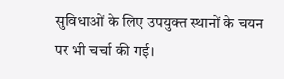सुविधाओं के लिए उपयुक्त स्थानों के चयन पर भी चर्चा की गई।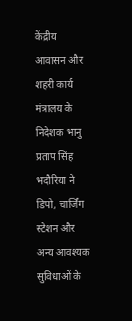केंद्रीय आवासन और शहरी कार्य मंत्रालय के निदेशक भानु प्रताप सिंह भदौरिया ने डिपो, चार्जिंग स्टेशन और अन्य आवश्यक सुविधाओं के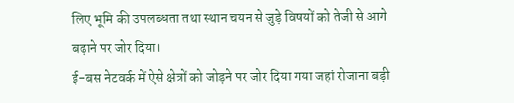लिए भूमि की उपलब्धता तथा स्थान चयन से जुड़े विषयों को तेजी से आगे बढ़ाने पर जोर दिया।
ई-बस नेटवर्क में ऐसे क्षेत्रों को जोड़ने पर जोर दिया गया जहां रोजाना बड़ी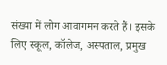संख्या में लोग आवागमन करते हैं। इसके लिए स्कूल, कॉलेज, अस्पताल, प्रमुख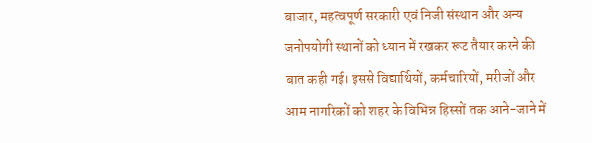बाजार, महत्वपूर्ण सरकारी एवं निजी संस्थान और अन्य जनोपयोगी स्थानों को ध्यान में रखकर रूट तैयार करने की बात कही गई। इससे विद्यार्थियों, कर्मचारियों, मरीजों और आम नागरिकों को शहर के विभिन्न हिस्सों तक आने-जाने में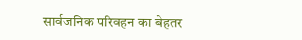सार्वजनिक परिवहन का बेहतर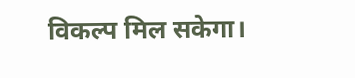विकल्प मिल सकेगा।